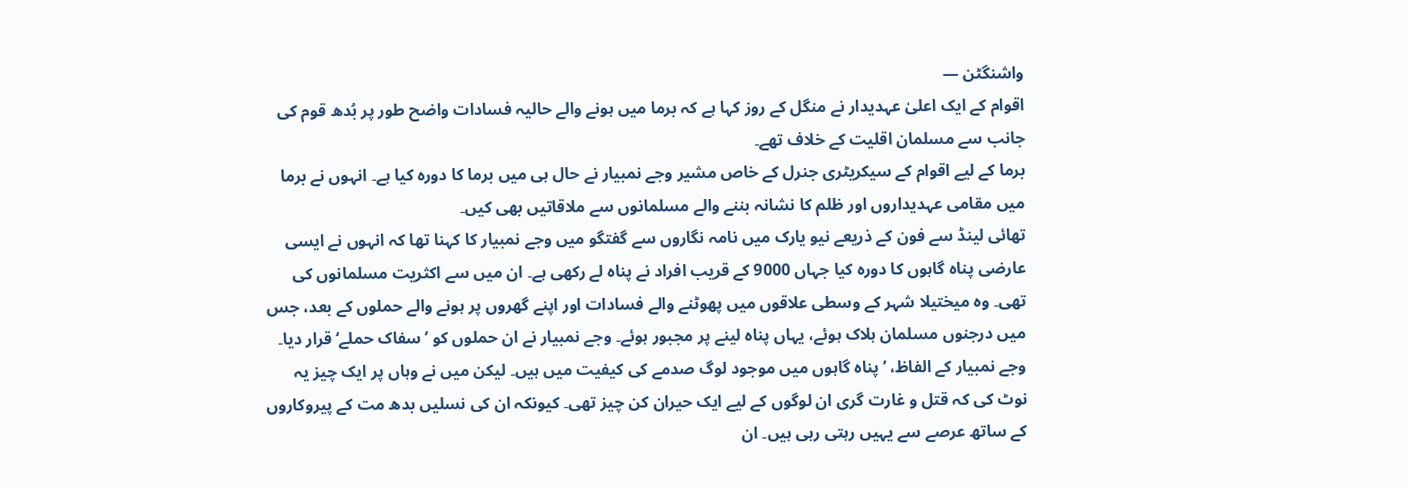واشنگٹن —
اقوام کے ایک اعلیٰ عہدیدار نے منگل کے روز کہا ہے کہ برما میں ہونے والے حالیہ فسادات واضح طور پر بُدھ قوم کی جانب سے مسلمان اقلیت کے خلاف تھے۔
برما کے لیے اقوام کے سیکریٹری جنرل کے خاص مشیر وجے نمبیار نے حال ہی میں برما کا دورہ کیا ہے۔ انہوں نے برما میں مقامی عہدیداروں اور ظلم کا نشانہ بننے والے مسلمانوں سے ملاقاتیں بھی کیں۔
تھائی لینڈ سے فون کے ذریعے نیو یارک میں نامہ نگاروں سے گفتگو میں وجے نمبیار کا کہنا تھا کہ انہوں نے ایسی عارضی پناہ گاہوں کا دورہ کیا جہاں 9000 کے قریب افراد نے پناہ لے رکھی ہے۔ ان میں سے اکثریت مسلمانوں کی تھی۔ وہ میختیلا شہر کے وسطی علاقوں میں پھوٹنے والے فسادات اور اپنے گھروں پر ہونے والے حملوں کے بعد، جس میں درجنوں مسلمان ہلاک ہوئے، یہاں پناہ لینے پر مجبور ہوئے۔ وجے نمبیار نے ان حملوں کو ’سفاک حملے‘ قرار دیا۔
وجے نمبیار کے الفاظ، ’پناہ گاہوں میں موجود لوگ صدمے کی کیفیت میں ہیں۔ لیکن میں نے وہاں پر ایک چیز یہ نوٹ کی کہ قتل و غارت گری ان لوگوں کے لیے ایک حیران کن چیز تھی۔ کیونکہ ان کی نسلیں بدھ مت کے پیروکاروں کے ساتھ عرصے سے یہیں رہتی رہی ہیں۔ ان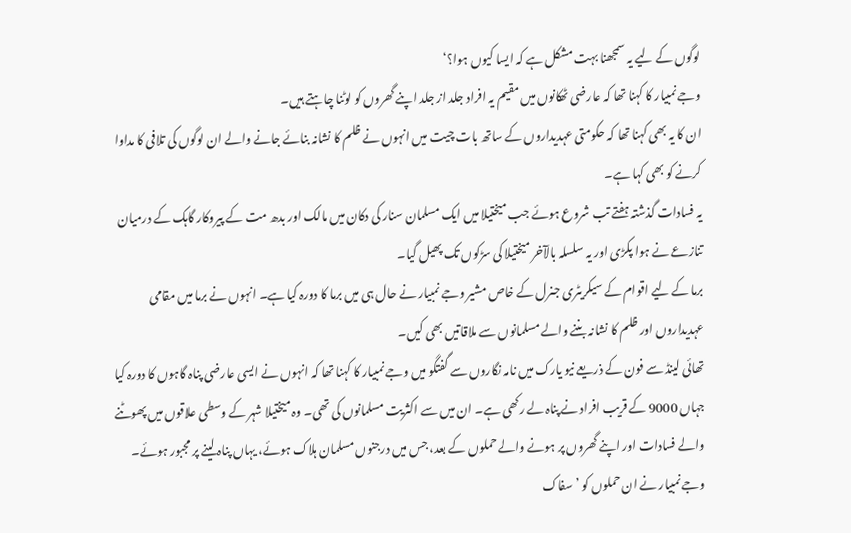لوگوں کے لیے یہ سمجھنا بہت مشکل ہے کہ ایسا کیوں ہوا؟‘
وجے نمبیار کا کہنا تھا کہ عارضی ٹھکانوں میں مقیم یہ افراد جلد از جلد اپنے گھروں کو لوٹنا چاہتے ہیں۔
ان کا یہ بھی کہنا تھا کہ حکومتی عہدیداروں کے ساتھ بات چیت میں انہوں نے ظلم کا نشانہ بنائے جانے والے ان لوگوں کی تلافی کا مداوا کرنے کو بھی کہا ہے۔
یہ فسادات گذشتہ ہفتے تب شروع ہوئے جب میختیلا میں ایک مسلمان سنار کی دکان میں مالک اور بدھ مت کے پیروکار گاہک کے درمیان تنازعے نے ہوا پکڑی اور یہ سلسلہ بالآخر میختیلا کی سڑکوں تک پھیل گیا۔
برما کے لیے اقوام کے سیکریٹری جنرل کے خاص مشیر وجے نمبیار نے حال ہی میں برما کا دورہ کیا ہے۔ انہوں نے برما میں مقامی عہدیداروں اور ظلم کا نشانہ بننے والے مسلمانوں سے ملاقاتیں بھی کیں۔
تھائی لینڈ سے فون کے ذریعے نیو یارک میں نامہ نگاروں سے گفتگو میں وجے نمبیار کا کہنا تھا کہ انہوں نے ایسی عارضی پناہ گاہوں کا دورہ کیا جہاں 9000 کے قریب افراد نے پناہ لے رکھی ہے۔ ان میں سے اکثریت مسلمانوں کی تھی۔ وہ میختیلا شہر کے وسطی علاقوں میں پھوٹنے والے فسادات اور اپنے گھروں پر ہونے والے حملوں کے بعد، جس میں درجنوں مسلمان ہلاک ہوئے، یہاں پناہ لینے پر مجبور ہوئے۔ وجے نمبیار نے ان حملوں کو ’سفاک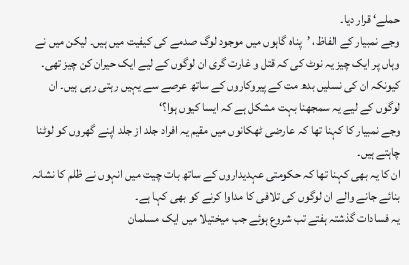حملے‘ قرار دیا۔
وجے نمبیار کے الفاظ، ’پناہ گاہوں میں موجود لوگ صدمے کی کیفیت میں ہیں۔ لیکن میں نے وہاں پر ایک چیز یہ نوٹ کی کہ قتل و غارت گری ان لوگوں کے لیے ایک حیران کن چیز تھی۔ کیونکہ ان کی نسلیں بدھ مت کے پیروکاروں کے ساتھ عرصے سے یہیں رہتی رہی ہیں۔ ان لوگوں کے لیے یہ سمجھنا بہت مشکل ہے کہ ایسا کیوں ہوا؟‘
وجے نمبیار کا کہنا تھا کہ عارضی ٹھکانوں میں مقیم یہ افراد جلد از جلد اپنے گھروں کو لوٹنا چاہتے ہیں۔
ان کا یہ بھی کہنا تھا کہ حکومتی عہدیداروں کے ساتھ بات چیت میں انہوں نے ظلم کا نشانہ بنائے جانے والے ان لوگوں کی تلافی کا مداوا کرنے کو بھی کہا ہے۔
یہ فسادات گذشتہ ہفتے تب شروع ہوئے جب میختیلا میں ایک مسلمان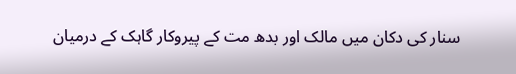سنار کی دکان میں مالک اور بدھ مت کے پیروکار گاہک کے درمیان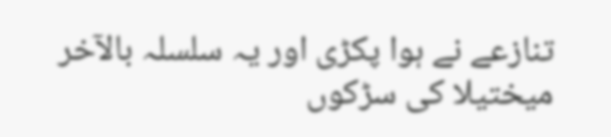تنازعے نے ہوا پکڑی اور یہ سلسلہ بالآخر میختیلا کی سڑکوں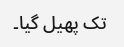تک پھیل گیا۔